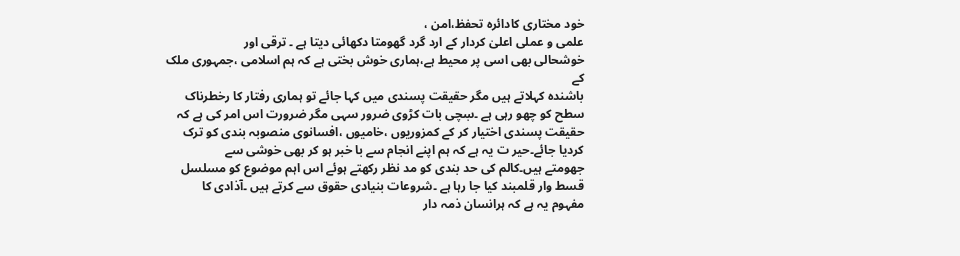خود مختاری کادائرہ تحفظ،امن ،
علمی و عملی اعلیٰ کردار کے ارد گرد گھومتا دکھائی دیتا ہے ۔ ترقی اور
خوشحالی بھی اسی پر محیط ہے،ہماری خوش بختی ہے کہ ہم اسلامی ،جمہوری ملک کے
باشندہ کہلاتے ہیں مگر حقیقت پسندی میں کہا جائے تو ہماری رفتار کا رخطرناک
سطح کو چھو رہی ہے ۔سٖچی بات کڑوی ضرور سہی مگر ضرورت اس امر کی ہے کہ
حقیقت پسندی اختیار کر کے کمزوریوں ،خامیوں ،افسانوی منصوبہ بندی کو ترک
کردیا جائے۔حیر ت یہ ہے کہ ہم اپنے انجام سے با خبر ہو کر بھی خوشی سے
جھومتے ہیں۔کالم کی حد بندی کو مد نظر رکھتے ہوئے اس اہم موضوع کو مسلسل
قسط وار قلمبند کیا جا رہا ہے ۔شروعات بنیادی حقوق سے کرتے ہیں ۔آذادی کا
مفہوم یہ ہے کہ ہرانسان ذمہ دار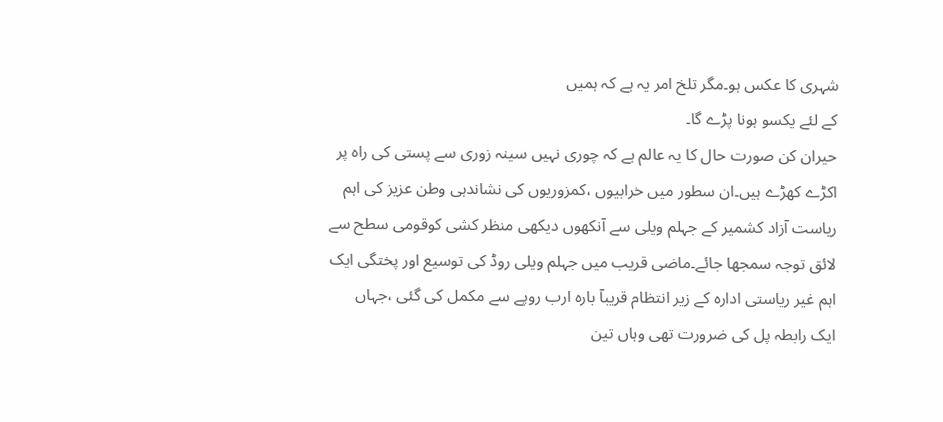شہری کا عکس ہو۔مگر تلخ امر یہ ہے کہ ہمیں
کے لئے یکسو ہونا پڑے گا۔
حیران کن صورت حال کا یہ عالم ہے کہ چوری نہیں سینہ زوری سے پستی کی راہ پر
اکڑے کھڑے ہیں۔ان سطور میں خرابیوں ،کمزوریوں کی نشاندہی وطن عزیز کی اہم
ریاست آزاد کشمیر کے جہلم ویلی سے آنکھوں دیکھی منظر کشی کوقومی سطح سے
لائق توجہ سمجھا جائے۔ماضی قریب میں جہلم ویلی روڈ کی توسیع اور پختگی ایک
اہم غیر ریاستی ادارہ کے زیر انتظام قریبآ بارہ ارب روپے سے مکمل کی گئی ،جہاں
ایک رابطہ پل کی ضرورت تھی وہاں تین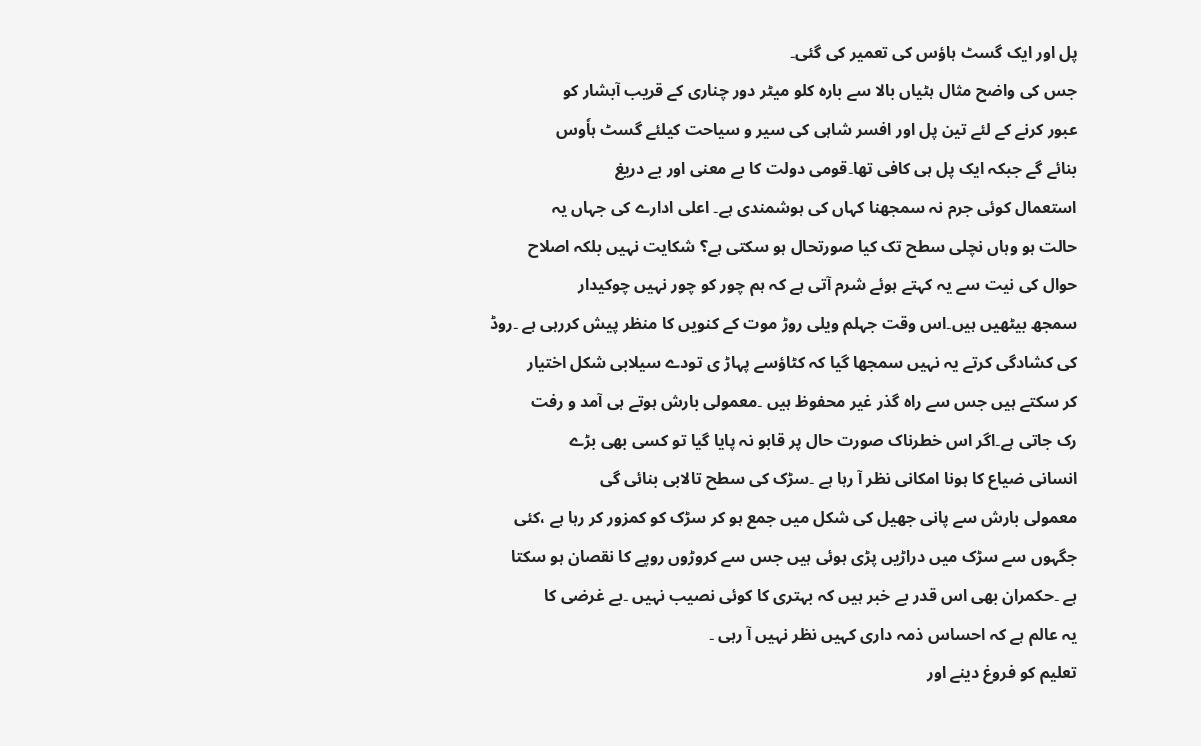پل اور ایک گسٹ ہاؤس کی تعمیر کی گئی۔
جس کی واضح مثال ہٹیاں بالا سے بارہ کلو میٹر دور چناری کے قریب آبشار کو
عبور کرنے کے لئے تین پل اور افسر شاہی کی سیر و سیاحت کیلئے گسٹ ہاٗوس
بنائے گے جبکہ ایک پل ہی کافی تھا۔قومی دولت کا بے معنی اور بے دریغ
استعمال کوئی جرم نہ سمجھنا کہاں کی ہوشمندی ہے۔ اعلی ادارے کی جہاں یہ
حالت ہو وہاں نچلی سطح تک کیا صورتحال ہو سکتی ہے؟ شکایت نہیں بلکہ اصلاح
حوال کی نیت سے یہ کہتے ہوئے شرم آتی ہے کہ ہم چور کو چور نہیں چوکیدار
سمجھ بیٹھیں ہیں۔اس وقت جہلم ویلی روڑ موت کے کنویں کا منظر پیش کررہی ہے ۔روڈ
کی کشادگی کرتے یہ نہیں سمجھا گیا کہ کٹاؤسے پہاڑ ی تودے سیلابی شکل اختیار
کر سکتے ہیں جس سے راہ گذر غیر محفوظ ہیں ۔معمولی بارش ہوتے ہی آمد و رفت
رک جاتی ہے۔اگر اس خطرناک صورت حال پر قابو نہ پایا گیا تو کسی بھی بڑے
انسانی ضیاع کا ہونا امکانی نظر آ رہا ہے ۔سڑک کی سطح تالابی بنائی گی
معمولی بارش سے پانی جھیل کی شکل میں جمع ہو کر سڑک کو کمزور کر رہا ہے ،کئی
جگہوں سے سڑک میں دراڑیں پڑی ہوئی ہیں جس سے کروڑوں روپے کا نقصان ہو سکتا
ہے ۔حکمران بھی اس قدر بے خبر ہیں کہ بہتری کا کوئی نصیب نہیں ۔بے غرضی کا
یہ عالم ہے کہ احساس ذمہ داری کہیں نظر نہیں آ رہی ۔
تعلیم کو فروغ دینے اور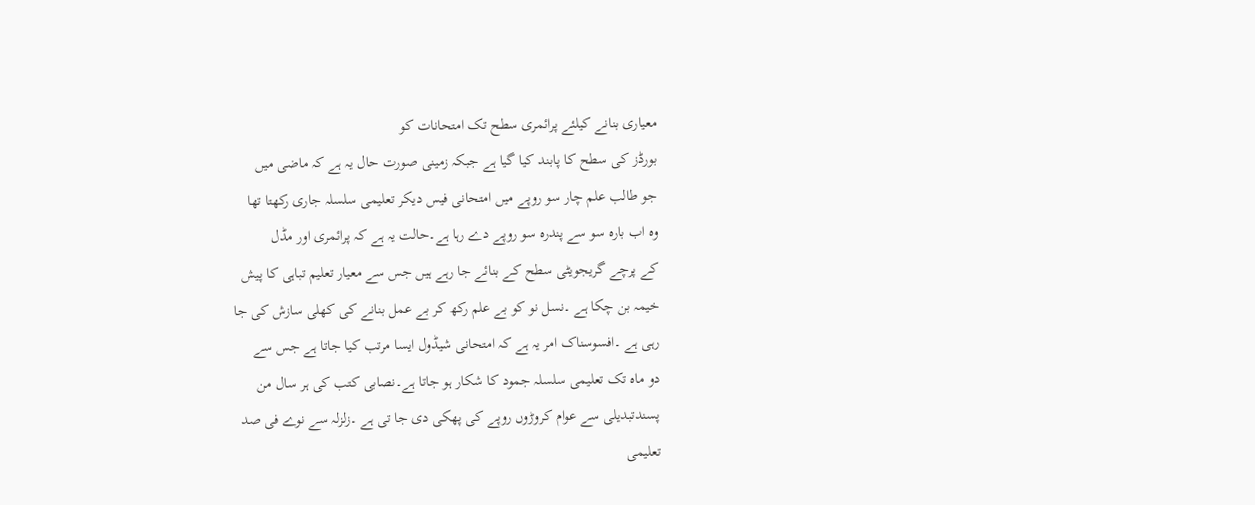معیاری بنانے کیلئے پرائمری سطح تک امتحانات کو
بورڈز کی سطح کا پابند کیا گیا ہے جبکہ زمینی صورت حال یہ ہے کہ ماضی میں
جو طالب علم چار سو روپے میں امتحانی فیس دیکر تعلیمی سلسلہ جاری رکھتا تھا
وہ اب بارہ سو سے پندرہ سو روپے دے رہا ہے۔حالت یہ ہے کہ پرائمری اور مڈل
کے پرچے گریجویٹی سطح کے بنائے جا رہے ہیں جس سے معیار تعلیم تباہی کا پیش
خیمہ بن چکا ہے ۔نسل نو کو بے علم رکھ کر بے عمل بنانے کی کھلی سازش کی جا
رہی ہے ۔افسوسناک امر یہ ہے کہ امتحانی شیڈول ایسا مرتب کیا جاتا ہے جس سے
دو ماہ تک تعلیمی سلسلہ جمود کا شکار ہو جاتا ہے۔نصابی کتب کی ہر سال من
پسندتبدیلی سے عوام کروڑوں روپے کی پھکی دی جا تی ہے ۔زلزلہ سے نوے فی صد
تعلیمی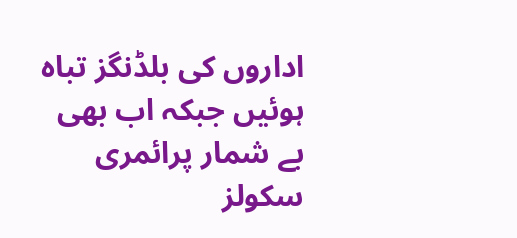اداروں کی بلڈنگز تباہ ہوئیں جبکہ اب بھی بے شمار پرائمری سکولز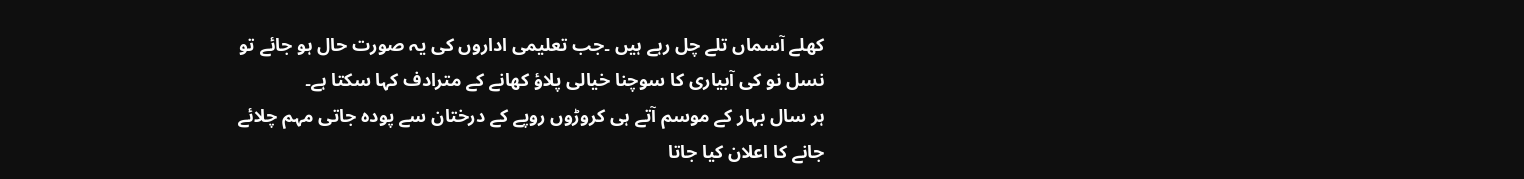کھلے آسماں تلے چل رہے ہیں ۔جب تعلیمی اداروں کی یہ صورت حال ہو جائے تو
نسل نو کی آبیاری کا سوچنا خیالی پلاؤ کھانے کے مترادف کہا سکتا ہے۔
ہر سال بہار کے موسم آتے ہی کروڑوں روپے کے درختان سے پودہ جاتی مہم چلائے
جانے کا اعلان کیا جاتا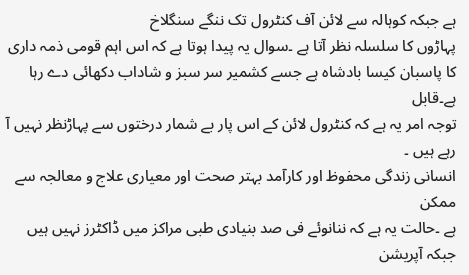ہے جبکہ کوہالہ سے لائن آف کنٹرول تک ننگے سنگلاخ
پہاڑوں کا سلسلہ نظر آتا ہے ۔سوال یہ پیدا ہوتا ہے کہ اس اہم قومی ذمہ داری
کا پاسبان کیسا بادشاہ ہے جسے کشمیر سر سبز و شاداب دکھائی دے رہا ہے۔قابل
توجہ امر یہ ہے کہ کنٹرول لائن کے اس پار بے شمار درختوں سے پہاڑنظر نہیں آ
رہے ہیں ۔
انسانی زندگی محفوظ اور کارآمد بہتر صحت اور معیاری علاج و معالجہ سے ممکن
ہے ۔حالت یہ ہے کہ ننانوئے فی صد بنیادی طبی مراکز میں ڈاکٹرز نہیں ہیں
جبکہ آپریشن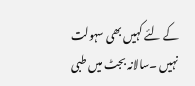کے لئے کہیں بھی سہولت نہیں ۔سالانہ بجٹ میں طبی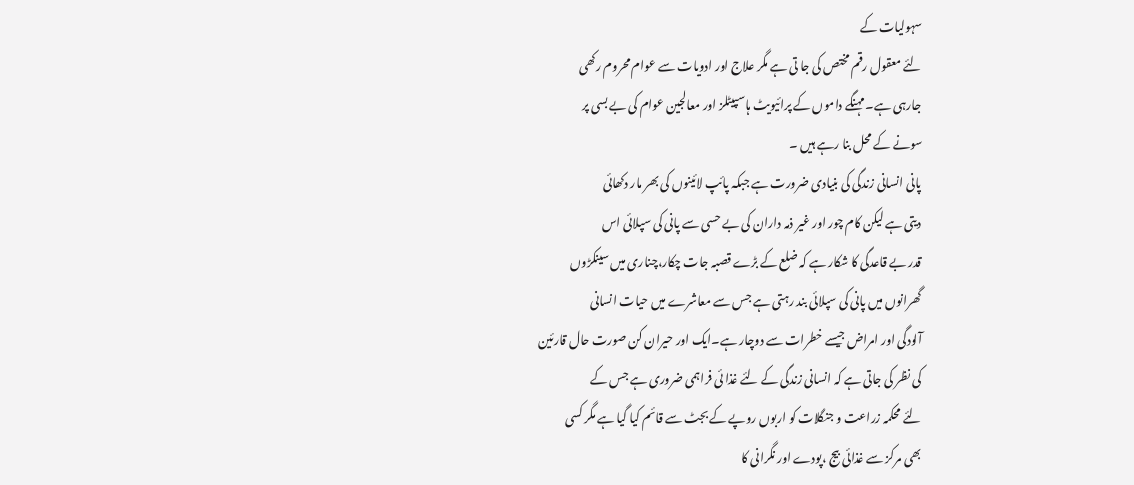سہولیات کے
لئے معقول رقم مختص کی جا تی ہے مگر علاج اور ادویات سے عوام محروم رکھی
جارہی ہے۔مہنگے داموں کے پرائیویٹ ہاسپیٹلز اور معالجین عوام کی بے بسی پر
سونے کے محل بنا رہے ہیں ۔
پانی انسانی زندگی کی بنیادی ضرورت ہے جبکہ پائپ لائینوں کی بھر مار دکھائی
دیتی ہے لیکن کام چور اور غیر ذمہ داران کی بے حسی سے پانی کی سپلائی اس
قدر بے قاعدگی کا شکار ہے کہ ضلع کے بڑے قصبہ جات چکار،چناری میں سینکڑوں
گھرانوں میں پانی کی سپلائی بند رہتی ہے جس سے معاشرے میں حیات انسانی
آلودگی اور امراض جیسے خطرات سے دوچار ہے۔ایک اور حیران کن صورت حال قارئین
کی نظر کی جاتی ہے کہ انسانی زندگی کے لئے غذا ئی فراہمی ضروری ہے جس کے
لئے محکمہ زراعت و جنگلات کو اربوں روپے کے بجٹ سے قائم کیا گیا ہے مگر کسی
بھی مرکز سے غذائی بیج ،پودے اور نگرانی کا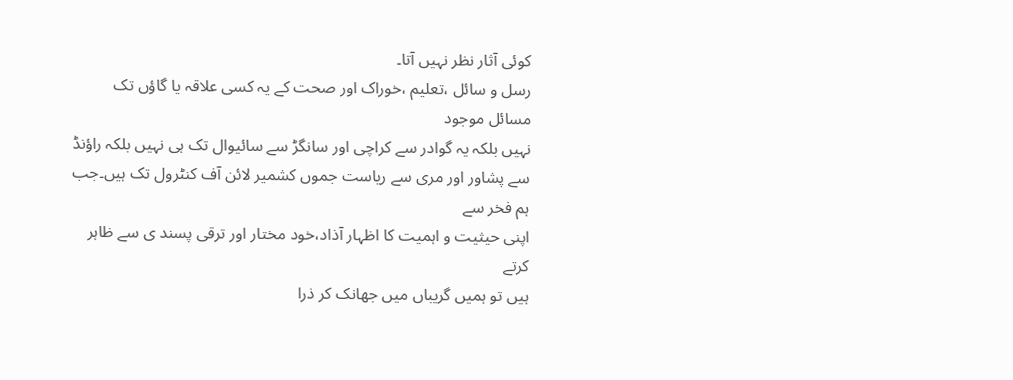کوئی آثار نظر نہیں آتا۔
رسل و سائل ،تعلیم ،خوراک اور صحت کے یہ کسی علاقہ یا گاؤں تک مسائل موجود
نہیں بلکہ یہ گوادر سے کراچی اور سانگڑ سے سائیوال تک ہی نہیں بلکہ راؤنڈ
سے پشاور اور مری سے ریاست جموں کشمیر لائن آف کنٹرول تک ہیں۔جب ہم فخر سے
اپنی حیثیت و اہمیت کا اظہار آذاد،خود مختار اور ترقی پسند ی سے ظاہر کرتے
ہیں تو ہمیں گریباں میں جھانک کر ذرا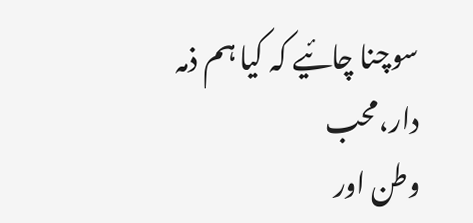سوچنا چائیے کہ کیا ہم ذمہ دار،محب
وطن اور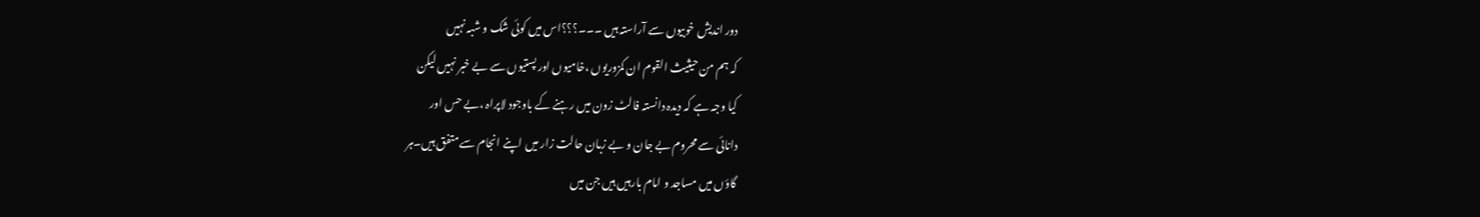دور اندیش خوبیوں سے آراستہ ہیں ۔۔۔؟؟؟اس میں کوئی شک و شبہ نہیں
کہ ہم من حیثیث القوم ان کمزوریوں ،خامیوں اور پستیوں سے بے خبر نہیں لیکن
کیا وجہ ہے کہ دیدہ دانستہ فالٹ زون میں رہنے کے باوجود لاپراہ ،بے حس اور
دانائی سے محروم بے جان و بے زبان حالت زار میں اپنے انجام سے متفق ہیں۔ہر
گاؤں میں مساجد و امام بارہیں ہیں جن میں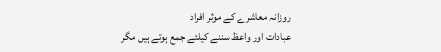روزانہ معاشرے کے موثر افراد
عبادات اور واعظ سننے کیلئے جمع ہوتے ہیں مگر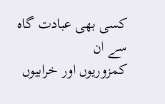کسی بھی عبادت گاہ سے ان
کمزوریوں اور خرابیوں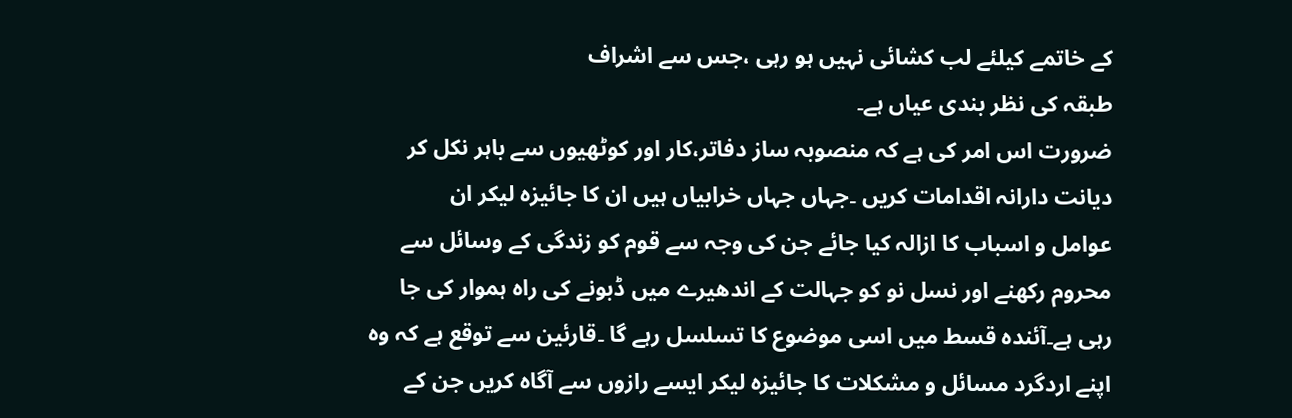کے خاتمے کیلئے لب کشائی نہیں ہو رہی ،جس سے اشراف
طبقہ کی نظر بندی عیاں ہے۔
ضرورت اس امر کی ہے کہ منصوبہ ساز دفاتر،کار اور کوٹھیوں سے باہر نکل کر
دیانت دارانہ اقدامات کریں ۔جہاں جہاں خرابیاں ہیں ان کا جائیزہ لیکر ان
عوامل و اسباب کا ازالہ کیا جائے جن کی وجہ سے قوم کو زندگی کے وسائل سے
محروم رکھنے اور نسل نو کو جہالت کے اندھیرے میں ڈبونے کی راہ ہموار کی جا
رہی ہے۔آئندہ قسط میں اسی موضوع کا تسلسل رہے گا ۔قارئین سے توقع ہے کہ وہ
اپنے اردگرد مسائل و مشکلات کا جائیزہ لیکر ایسے رازوں سے آگاہ کریں جن کے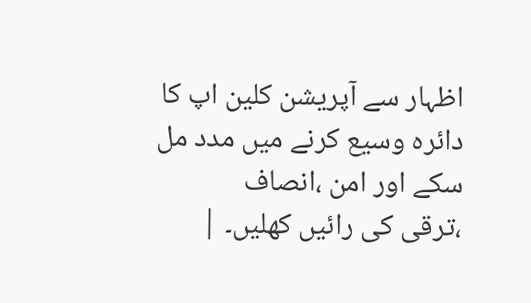اظہار سے آپریشن کلین اپ کا دائرہ وسیع کرنے میں مدد مل سکے اور امن ،انصاف
،ترقی کی رائیں کھلیں۔ |